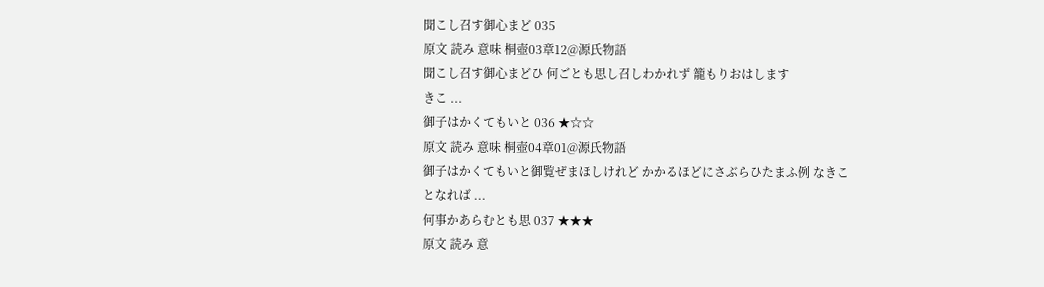聞こし召す御心まど 035
原文 読み 意味 桐壺03章12@源氏物語
聞こし召す御心まどひ 何ごとも思し召しわかれず 籠もりおはします
きこ ...
御子はかくてもいと 036 ★☆☆
原文 読み 意味 桐壺04章01@源氏物語
御子はかくてもいと御覧ぜまほしけれど かかるほどにさぶらひたまふ例 なきことなれば ...
何事かあらむとも思 037 ★★★
原文 読み 意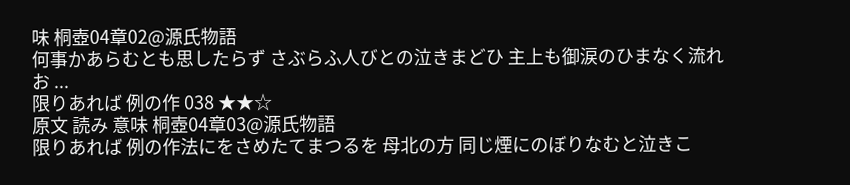味 桐壺04章02@源氏物語
何事かあらむとも思したらず さぶらふ人びとの泣きまどひ 主上も御涙のひまなく流れお ...
限りあれば 例の作 038 ★★☆
原文 読み 意味 桐壺04章03@源氏物語
限りあれば 例の作法にをさめたてまつるを 母北の方 同じ煙にのぼりなむと泣きこ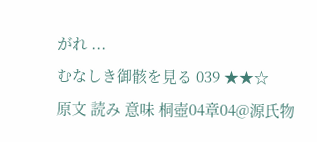がれ ...
むなしき御骸を見る 039 ★★☆
原文 読み 意味 桐壺04章04@源氏物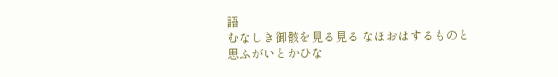語
むなしき御骸を見る見る なほおはするものと思ふがいとかひな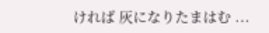ければ 灰になりたまはむ ...